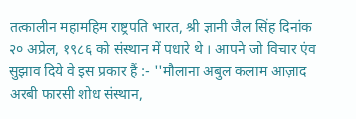तत्कालीन महामहिम राष्ट्रपति भारत, श्री ज्ञानी जैल सिंह दिनांक २० अप्रेल, १९८६ को संस्थान में पधारे थे । आपने जो विचार एंव सुझाव दिये वे इस प्रकार हैं :- ''मौलाना अबुल कलाम आज़ाद अरबी फारसी शोध संस्थान,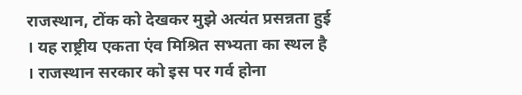राजस्थान, टोंक को देखकर मुझे अत्यंत प्रसन्नता हुई । यह राष्ट्रीय एकता एंव मिश्रित सभ्यता का स्थल है । राजस्थान सरकार को इस पर गर्व होना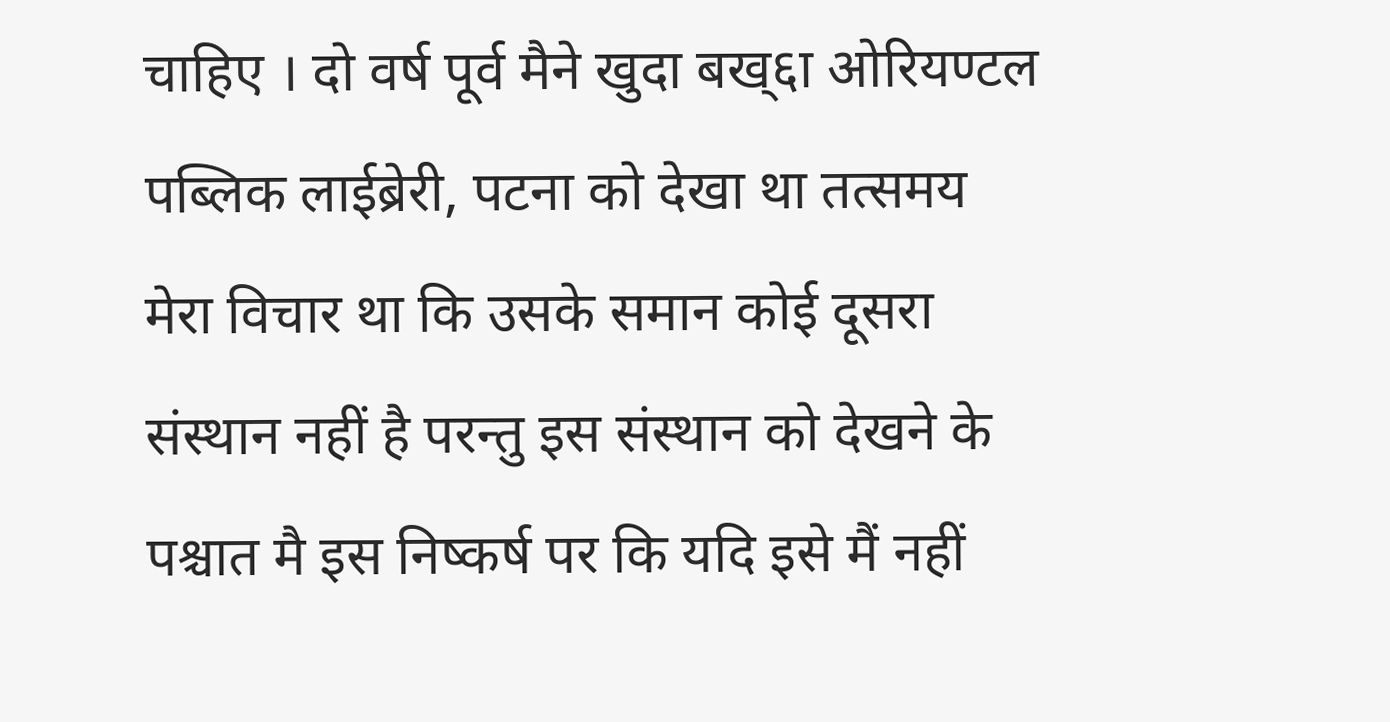चाहिए । दो वर्ष पूर्व मैने खुदा बख्६ा ओरियण्टल पब्लिक लाईब्रेरी, पटना को देखा था तत्समय मेरा विचार था कि उसके समान कोई दूसरा संस्थान नहीं है परन्तु इस संस्थान को देखने के पश्चात मै इस निष्कर्ष पर कि यदि इसे मैं नहीं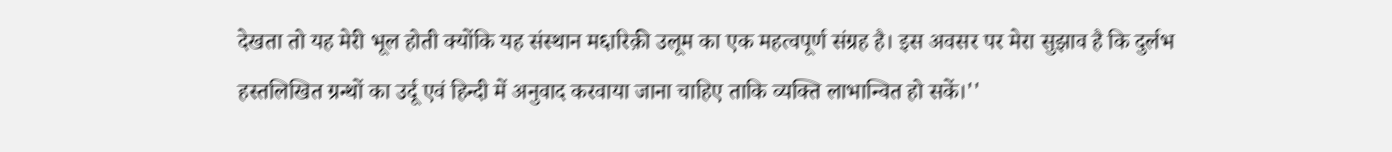देखता तो यह मेरी भूल होती क्योंकि यह संस्थान म६ारिक़ी उलूम का एक महत्वपूर्ण संग्रह है। इस अवसर पर मेरा सुझाव है कि दुर्लभ हस्तलिखित ग्रन्थों का उर्दू एवं हिन्दी में अनुवाद करवाया जाना चाहिए ताकि व्यक्ति लाभान्वित हो सकें।''